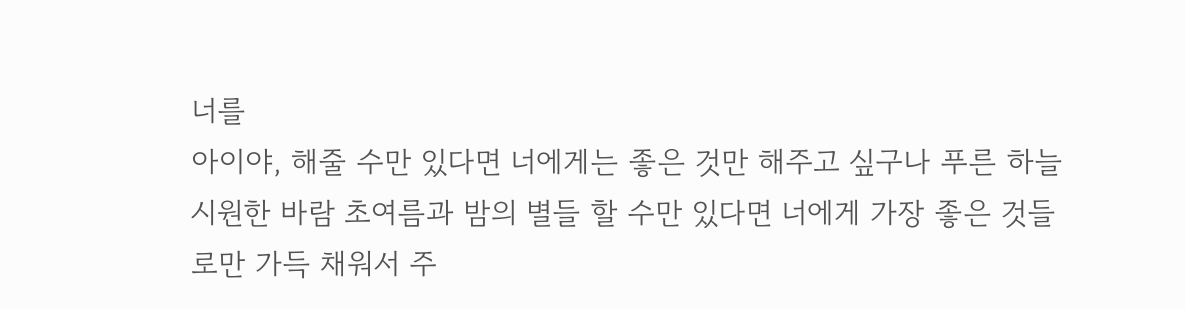너를
아이야, 해줄 수만 있다면 너에게는 좋은 것만 해주고 싶구나 푸른 하늘 시원한 바람 초여름과 밤의 별들 할 수만 있다면 너에게 가장 좋은 것들로만 가득 채워서 주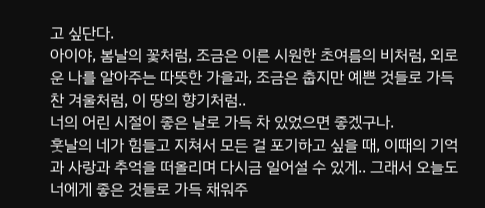고 싶단다.
아이야, 봄날의 꽃처럼, 조금은 이른 시원한 초여름의 비처럼, 외로운 나를 알아주는 따뜻한 가을과, 조금은 춥지만 예쁜 것들로 가득 찬 겨울처럼, 이 땅의 향기처럼..
너의 어린 시절이 좋은 날로 가득 차 있었으면 좋겠구나.
훗날의 네가 힘들고 지쳐서 모든 걸 포기하고 싶을 때, 이때의 기억과 사랑과 추억을 떠올리며 다시금 일어설 수 있게.. 그래서 오늘도 너에게 좋은 것들로 가득 채워주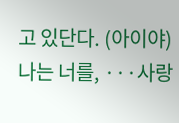고 있단다. (아이야) 나는 너를, ···사랑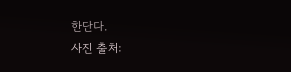한단다.
사진 출처: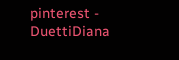pinterest - DuettiDiana